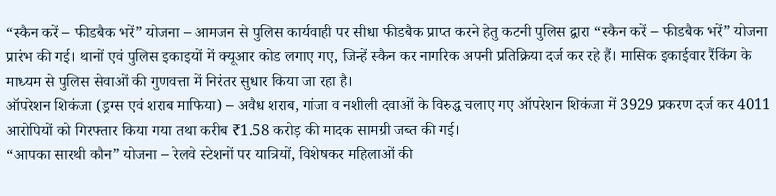“स्कैन करें – फीडबैक भरें” योजना – आमजन से पुलिस कार्यवाही पर सीधा फीडबैक प्राप्त करने हेतु कटनी पुलिस द्वारा “स्कैन करें – फीडबैक भरें” योजना प्रारंभ की गई। थानों एवं पुलिस इकाइयों में क्यूआर कोड लगाए गए, जिन्हें स्कैन कर नागरिक अपनी प्रतिक्रिया दर्ज कर रहे हैं। मासिक इकाईवार रैंकिंग के माध्यम से पुलिस सेवाओं की गुणवत्ता में निरंतर सुधार किया जा रहा है।
ऑपरेशन शिकंजा (ड्रग्स एवं शराब माफिया) – अवैध शराब, गांजा व नशीली दवाओं के विरुद्ध चलाए गए ऑपरेशन शिकंजा में 3929 प्रकरण दर्ज कर 4011 आरोपियों को गिरफ्तार किया गया तथा करीब ₹1.58 करोड़ की मादक सामग्री जब्त की गई।
“आपका सारथी कौन” योजना – रेलवे स्टेशनों पर यात्रियों, विशेषकर महिलाओं की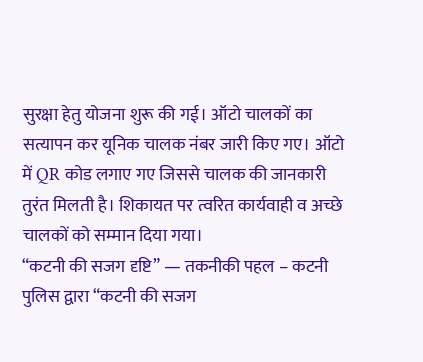सुरक्षा हेतु योजना शुरू की गई। ऑटो चालकों का सत्यापन कर यूनिक चालक नंबर जारी किए गए। ऑटो में QR कोड लगाए गए जिससे चालक की जानकारी तुरंत मिलती है। शिकायत पर त्वरित कार्यवाही व अच्छे चालकों को सम्मान दिया गया।
“कटनी की सजग दृष्टि” — तकनीकी पहल – कटनी पुलिस द्वारा “कटनी की सजग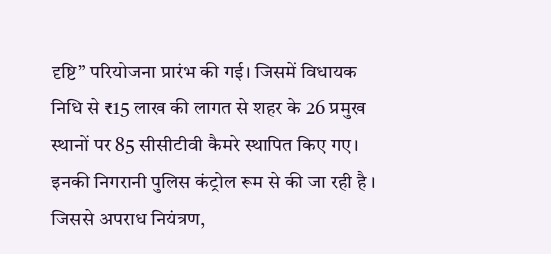दृष्टि” परियोजना प्रारंभ की गई। जिसमें विधायक निधि से ₹15 लाख की लागत से शहर के 26 प्रमुख स्थानों पर 85 सीसीटीवी कैमरे स्थापित किए गए। इनकी निगरानी पुलिस कंट्रोल रूम से की जा रही है । जिससे अपराध नियंत्रण,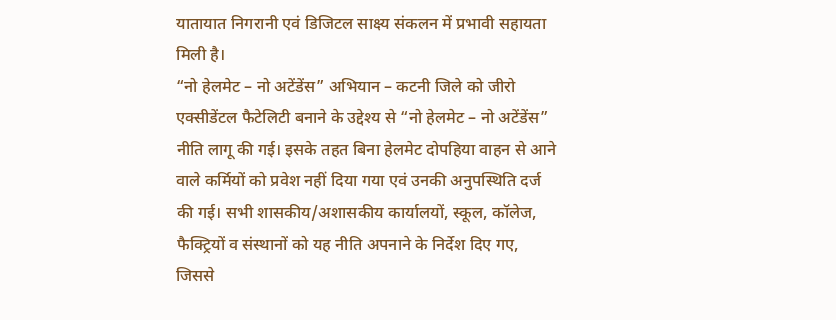यातायात निगरानी एवं डिजिटल साक्ष्य संकलन में प्रभावी सहायता मिली है।
“नो हेलमेट – नो अटेंडेंस” अभियान – कटनी जिले को जीरो एक्सीडेंटल फैटेलिटी बनाने के उद्देश्य से “नो हेलमेट – नो अटेंडेंस” नीति लागू की गई। इसके तहत बिना हेलमेट दोपहिया वाहन से आने वाले कर्मियों को प्रवेश नहीं दिया गया एवं उनकी अनुपस्थिति दर्ज की गई। सभी शासकीय/अशासकीय कार्यालयों, स्कूल, कॉलेज, फैक्ट्रियों व संस्थानों को यह नीति अपनाने के निर्देश दिए गए, जिससे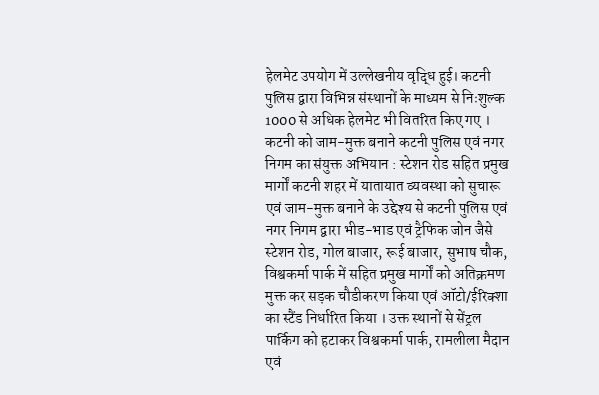हेलमेट उपयोग में उल्लेखनीय वृद्धि हुई। कटनी पुलिस द्वारा विभिन्न संस्थानों के माध्यम से निःशुल्क 1000 से अधिक हेलमेट भी वितरित किए गए ।
कटनी को जाम-मुक्त बनाने कटनी पुलिस एवं नगर निगम का संयुक्त अभियान : स्टेशन रोड सहित प्रमुख मार्गों कटनी शहर में यातायात व्यवस्था को सुचारू एवं जाम-मुक्त बनाने के उद्देश्य से कटनी पुलिस एवं नगर निगम द्वारा भीड-भाड एवं ट्रैफिक जोन जैसे स्टेशन रोड, गोल बाजार, रूई बाजार, सुभाष चौक, विश्वकर्मा पार्क में सहित प्रमुख मार्गों को अतिक्रमण मुक्त कर सड़क चौडीकरण किया एवं ऑटो/ईरिक्शा का स्टैंड निर्धारित किया । उक्त स्थानों से सेंट्रल पार्किग को हटाकर विश्वकर्मा पार्क, रामलीला मैदान एवं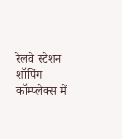रेलवे स्टेशन शॉपिंग कॉम्प्लेक्स में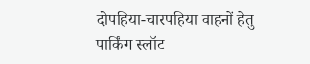दोपहिया-चारपहिया वाहनों हेतु पार्किंग स्लॉट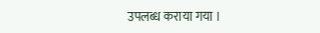उपलब्ध कराया गया ।